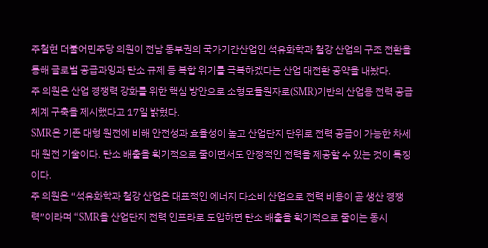주철현 더불어민주당 의원이 전남 동부권의 국가기간산업인 석유화학과 철강 산업의 구조 전환을 통해 글로벌 공급과잉과 탄소 규제 등 복합 위기를 극복하겠다는 산업 대전환 공약을 내놨다.
주 의원은 산업 경쟁력 강화를 위한 핵심 방안으로 소형모듈원자로(SMR)기반의 산업용 전력 공급 체계 구축을 제시했다고 17일 밝혔다.
SMR은 기존 대형 원전에 비해 안전성과 효율성이 높고 산업단지 단위로 전력 공급이 가능한 차세대 원전 기술이다. 탄소 배출을 획기적으로 줄이면서도 안정적인 전력을 제공할 수 있는 것이 특징이다.
주 의원은 “석유화학과 철강 산업은 대표적인 에너지 다소비 산업으로 전력 비용이 곧 생산 경쟁력”이라며 “SMR을 산업단지 전력 인프라로 도입하면 탄소 배출을 획기적으로 줄이는 동시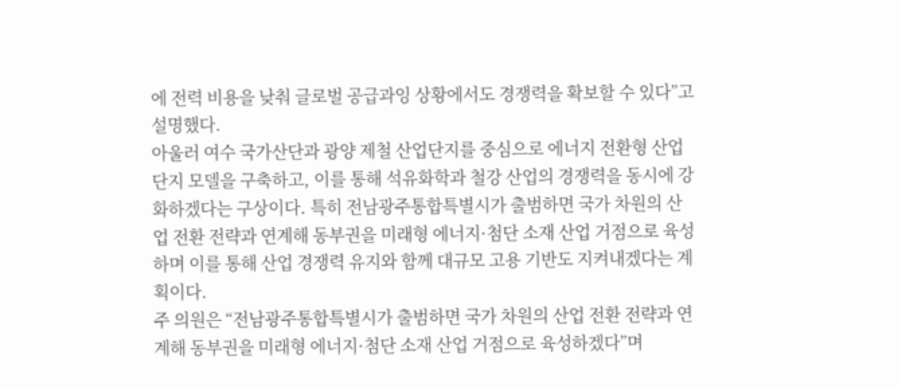에 전력 비용을 낮춰 글로벌 공급과잉 상황에서도 경쟁력을 확보할 수 있다”고 설명했다.
아울러 여수 국가산단과 광양 제철 산업단지를 중심으로 에너지 전환형 산업단지 모델을 구축하고, 이를 통해 석유화학과 철강 산업의 경쟁력을 동시에 강화하겠다는 구상이다. 특히 전남광주통합특별시가 출범하면 국가 차원의 산업 전환 전략과 연계해 동부권을 미래형 에너지·첨단 소재 산업 거점으로 육성하며 이를 통해 산업 경쟁력 유지와 함께 대규모 고용 기반도 지켜내겠다는 계획이다.
주 의원은 “전남광주통합특별시가 출범하면 국가 차원의 산업 전환 전략과 연계해 동부권을 미래형 에너지·첨단 소재 산업 거점으로 육성하겠다”며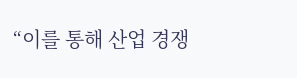“이를 통해 산업 경쟁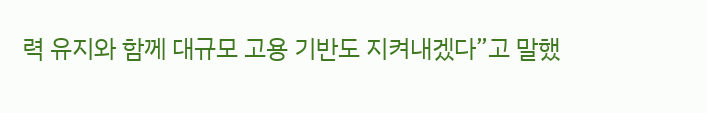력 유지와 함께 대규모 고용 기반도 지켜내겠다”고 말했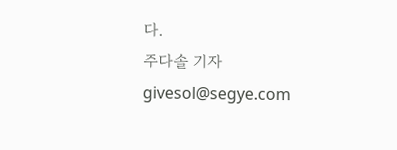다.
주다솔 기자 givesol@segye.com